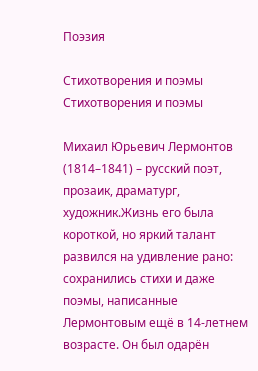Поэзия

Стихотворения и поэмы
Стихотворения и поэмы

Михаил Юрьевич Лермонтов (1814–1841) – русский поэт, прозаик, драматург, художник.Жизнь его была короткой, но яркий талант развился на удивление рано: сохранились стихи и даже поэмы, написанные Лермонтовым ещё в 14-летнем возрасте. Он был одарён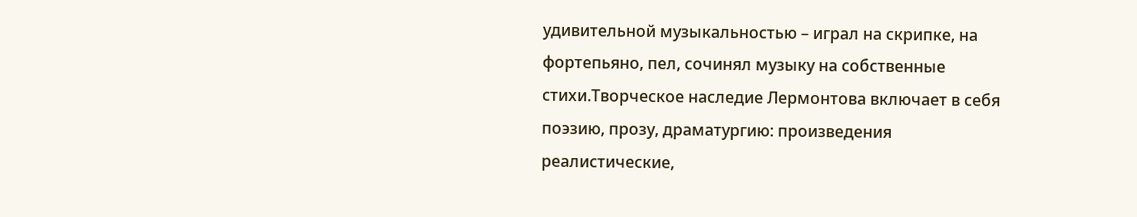удивительной музыкальностью – играл на скрипке, на фортепьяно, пел, сочинял музыку на собственные стихи.Творческое наследие Лермонтова включает в себя поэзию, прозу, драматургию: произведения реалистические,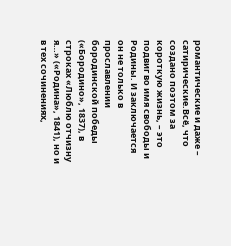романтические и даже – сатирические.Всё, что создано поэтом за короткую жизнь, – это подвиг во имя свободы и Родины. И заключается он не только в прославлении бородинской победы («Бородино», 1837), в строках «Люблю отчизну я…» («Родина», 1841), но и в тех сочинениях,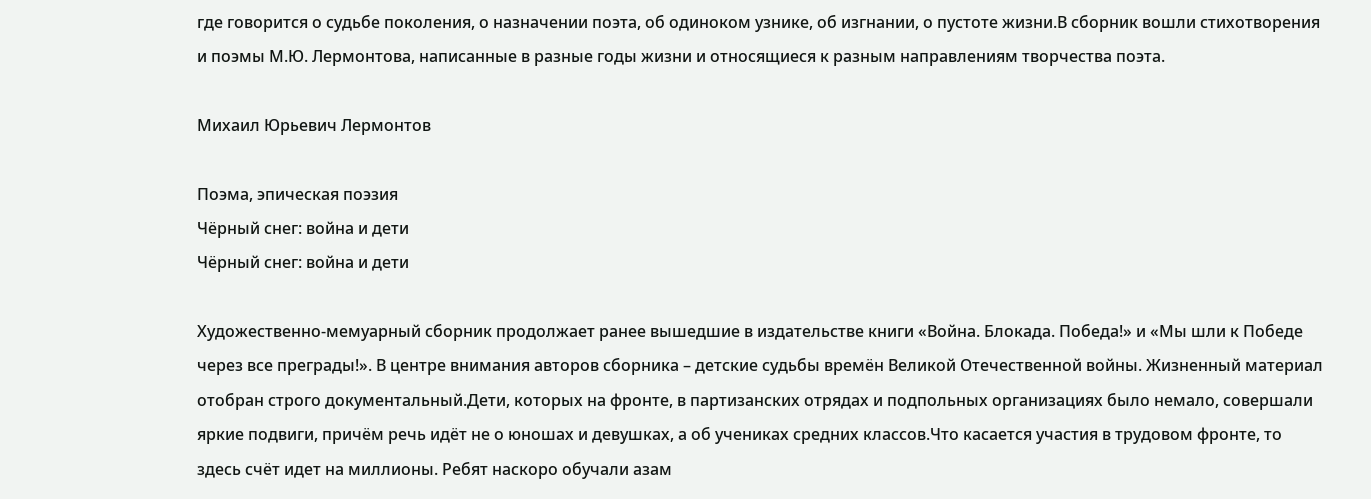где говорится о судьбе поколения, о назначении поэта, об одиноком узнике, об изгнании, о пустоте жизни.В сборник вошли стихотворения и поэмы М.Ю. Лермонтова, написанные в разные годы жизни и относящиеся к разным направлениям творчества поэта.

Михаил Юрьевич Лермонтов

Поэма, эпическая поэзия
Чёрный снег: война и дети
Чёрный снег: война и дети

Художественно-мемуарный сборник продолжает ранее вышедшие в издательстве книги «Война. Блокада. Победа!» и «Мы шли к Победе через все преграды!». В центре внимания авторов сборника – детские судьбы времён Великой Отечественной войны. Жизненный материал отобран строго документальный.Дети, которых на фронте, в партизанских отрядах и подпольных организациях было немало, совершали яркие подвиги, причём речь идёт не о юношах и девушках, а об учениках средних классов.Что касается участия в трудовом фронте, то здесь счёт идет на миллионы. Ребят наскоро обучали азам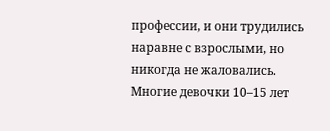профессии, и они трудились наравне с взрослыми, но никогда не жаловались. Многие девочки 10–15 лет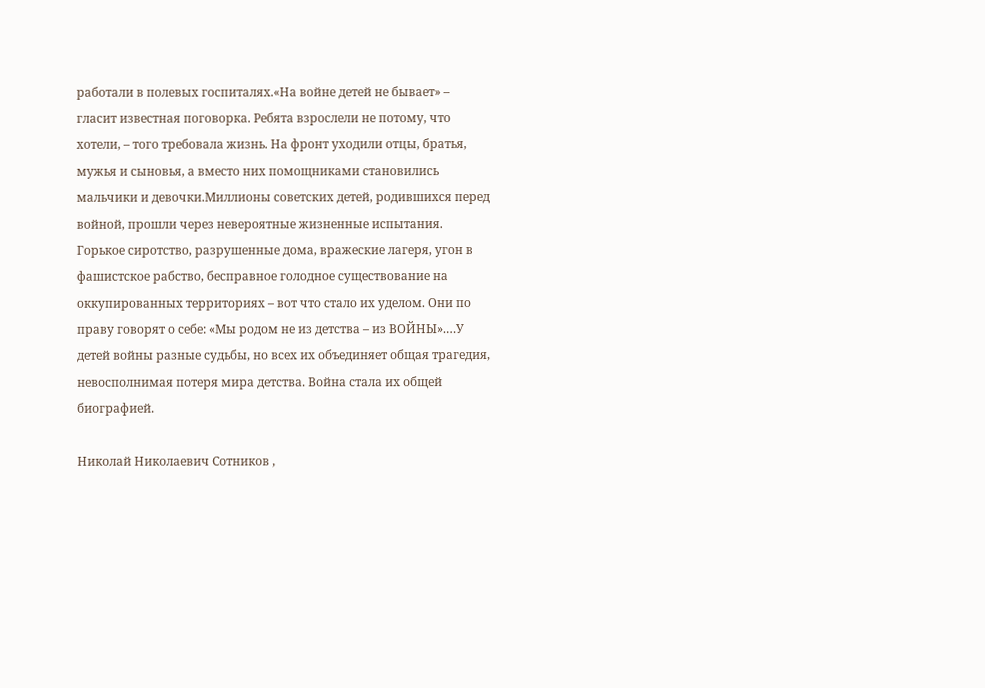работали в полевых госпиталях.«На войне детей не бывает» – гласит известная поговорка. Ребята взрослели не потому, что хотели, – того требовала жизнь. На фронт уходили отцы, братья, мужья и сыновья, а вместо них помощниками становились мальчики и девочки.Миллионы советских детей, родившихся перед войной, прошли через невероятные жизненные испытания. Горькое сиротство, разрушенные дома, вражеские лагеря, угон в фашистское рабство, бесправное голодное существование на оккупированных территориях – вот что стало их уделом. Они по праву говорят о себе: «Мы родом не из детства – из ВОЙНЫ».…У детей войны разные судьбы, но всех их объединяет общая трагедия, невосполнимая потеря мира детства. Война стала их общей биографией.

Николай Николаевич Сотников ,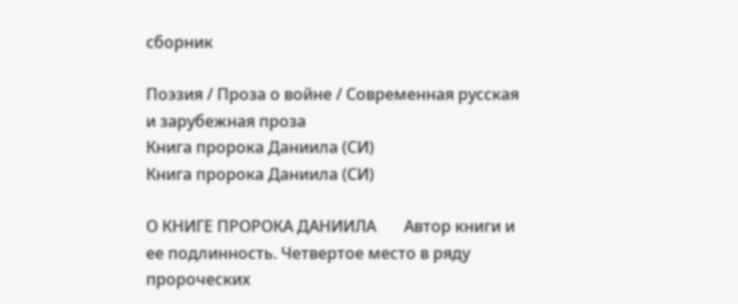сборник

Поэзия / Проза о войне / Современная русская и зарубежная проза
Книга пророка Даниила (СИ)
Книга пророка Даниила (СИ)

О КНИГЕ ПРОРОКА ДАНИИЛА       Автор книги и ее подлинность. Четвертое место в ряду пророческих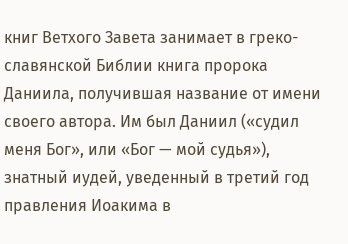книг Ветхого Завета занимает в греко-славянской Библии книга пророка Даниила, получившая название от имени своего автора. Им был Даниил («судил меня Бог», или «Бог — мой судья»), знатный иудей, уведенный в третий год правления Иоакима в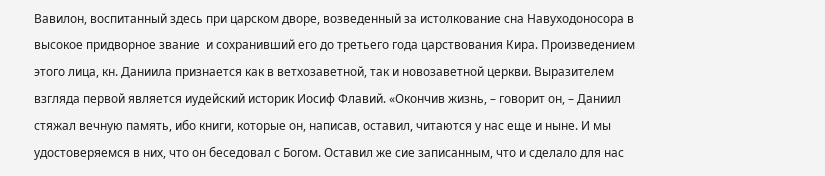Вавилон, воспитанный здесь при царском дворе, возведенный за истолкование сна Навуходоносора в высокое придворное звание  и сохранивший его до третьего года царствования Кира. Произведением этого лица, кн. Даниила признается как в ветхозаветной, так и новозаветной церкви. Выразителем взгляда первой является иудейский историк Иосиф Флавий. «Окончив жизнь, – говорит он, – Даниил стяжал вечную память, ибо книги, которые он, написав, оставил, читаются у нас еще и ныне. И мы удостоверяемся в них, что он беседовал с Богом. Оставил же сие записанным, что и сделало для нас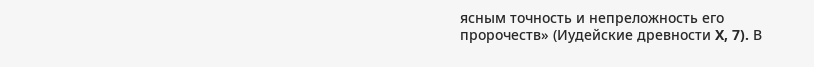ясным точность и непреложность его пророчеств» (Иудейские древности X, 7). В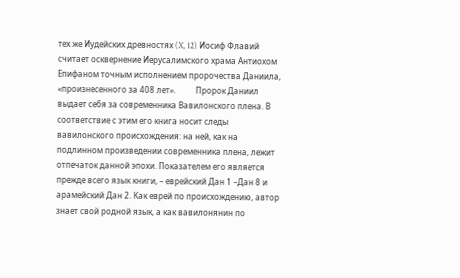тех же Иудейских древностях (X, 12) Иосиф Флавий считает осквернение Иерусалимского храма Антиохом Епифаном точным исполнением пророчества Даниила, «произнесенного за 408 лет».          Пророк Даниил выдает себя за современника Вавилонского плена. В соответствие с этим его книга носит следы вавилонского происхождения: на ней, как на подлинном произведении современника плена, лежит отпечаток данной эпохи. Показателем его является прежде всего язык книги, – еврейский Дан 1 –Дан 8 и арамейский Дан 2. Как еврей по происхождению, автор знает свой родной язык, а как вавилонянин по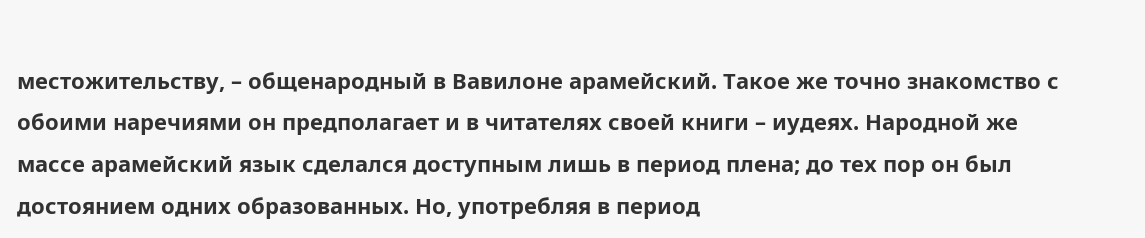местожительству, – общенародный в Вавилоне арамейский. Такое же точно знакомство с обоими наречиями он предполагает и в читателях своей книги – иудеях. Народной же массе арамейский язык сделался доступным лишь в период плена; до тех пор он был достоянием одних образованных. Но, употребляя в период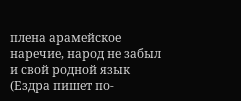плена арамейское наречие, народ не забыл и свой родной язык (Ездра пишет по-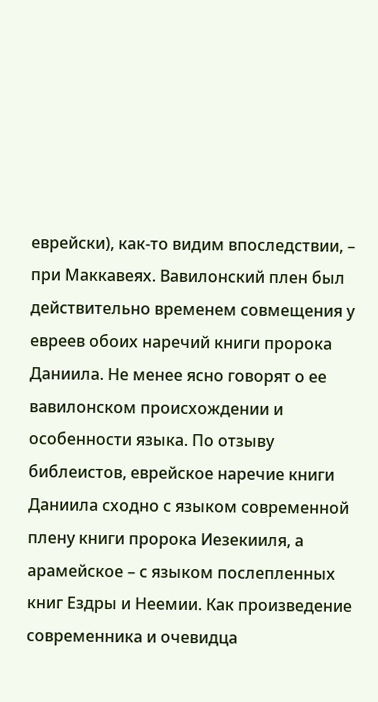еврейски), как-то видим впоследствии, – при Маккавеях. Вавилонский плен был действительно временем совмещения у евреев обоих наречий книги пророка Даниила. Не менее ясно говорят о ее вавилонском происхождении и особенности языка. По отзыву библеистов, еврейское наречие книги Даниила сходно с языком современной плену книги пророка Иезекииля, а арамейское – с языком послепленных книг Ездры и Неемии. Как произведение современника и очевидца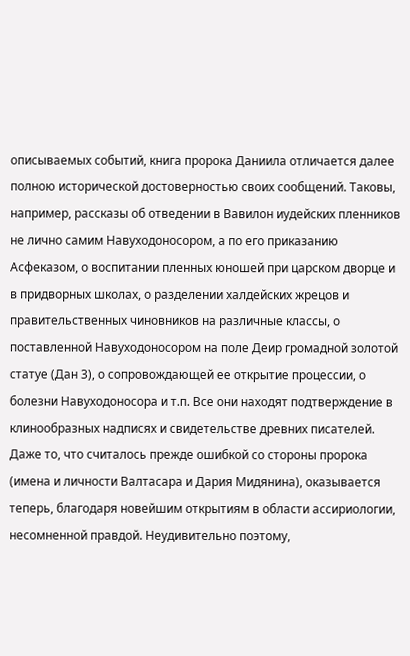описываемых событий, книга пророка Даниила отличается далее полною исторической достоверностью своих сообщений. Таковы, например, рассказы об отведении в Вавилон иудейских пленников не лично самим Навуходоносором, а по его приказанию Асфеказом, о воспитании пленных юношей при царском дворце и в придворных школах, о разделении халдейских жрецов и правительственных чиновников на различные классы, о поставленной Навуходоносором на поле Деир громадной золотой статуе (Дан 3), о сопровождающей ее открытие процессии, о болезни Навуходоносора и т.п. Все они находят подтверждение в клинообразных надписях и свидетельстве древних писателей. Даже то, что считалось прежде ошибкой со стороны пророка (имена и личности Валтасара и Дария Мидянина), оказывается теперь, благодаря новейшим открытиям в области ассириологии, несомненной правдой. Неудивительно поэтому,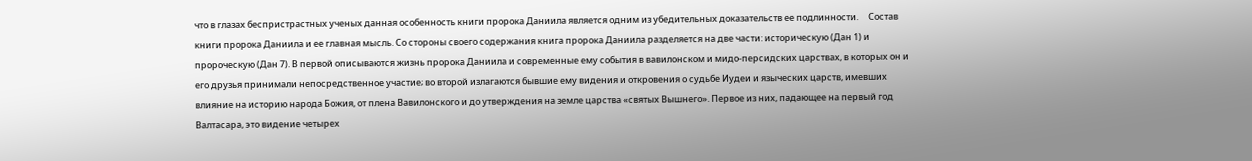что в глазах беспристрастных ученых данная особенность книги пророка Даниила является одним из убедительных доказательств ее подлинности.     Состав книги пророка Даниила и ее главная мысль. Со стороны своего содержания книга пророка Даниила разделяется на две части: историческую (Дан 1) и пророческую (Дан 7). В первой описываются жизнь пророка Даниила и современные ему события в вавилонском и мидо-персидских царствах, в которых он и его друзья принимали непосредственное участие; во второй излагаются бывшие ему видения и откровения о судьбе Иудеи и языческих царств, имевших влияние на историю народа Божия, от плена Вавилонского и до утверждения на земле царства «святых Вышнего». Первое из них, падающее на первый год Валтасара, это видение четырех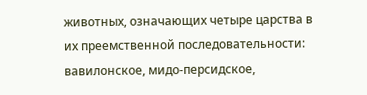животных, означающих четыре царства в их преемственной последовательности: вавилонское, мидо-персидское,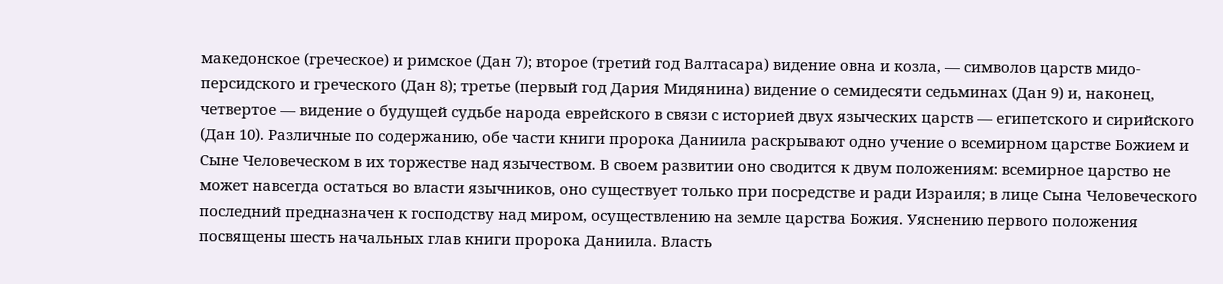македонское (греческое) и римское (Дан 7); второе (третий год Валтасара) видение овна и козла, — символов царств мидо-персидского и греческого (Дан 8); третье (первый год Дария Мидянина) видение о семидесяти седьминах (Дан 9) и, наконец, четвертое — видение о будущей судьбе народа еврейского в связи с историей двух языческих царств — египетского и сирийского (Дан 10). Различные по содержанию, обе части книги пророка Даниила раскрывают одно учение о всемирном царстве Божием и Сыне Человеческом в их торжестве над язычеством. В своем развитии оно сводится к двум положениям: всемирное царство не может навсегда остаться во власти язычников, оно существует только при посредстве и ради Израиля; в лице Сына Человеческого последний предназначен к господству над миром, осуществлению на земле царства Божия. Уяснению первого положения посвящены шесть начальных глав книги пророка Даниила. Власть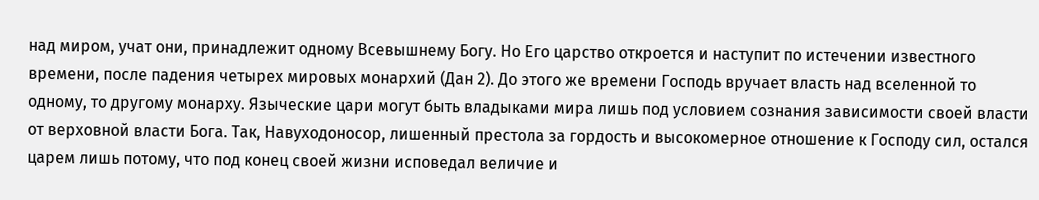над миром, учат они, принадлежит одному Всевышнему Богу. Но Его царство откроется и наступит по истечении известного времени, после падения четырех мировых монархий (Дан 2). До этого же времени Господь вручает власть над вселенной то одному, то другому монарху. Языческие цари могут быть владыками мира лишь под условием сознания зависимости своей власти от верховной власти Бога. Так, Навуходоносор, лишенный престола за гордость и высокомерное отношение к Господу сил, остался царем лишь потому, что под конец своей жизни исповедал величие и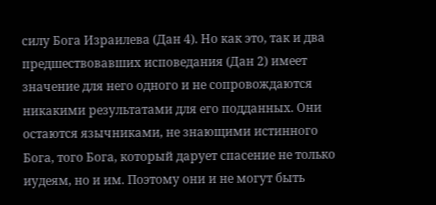силу Бога Израилева (Дан 4). Но как это, так и два предшествовавших исповедания (Дан 2) имеет значение для него одного и не сопровождаются никакими результатами для его подданных. Они остаются язычниками, не знающими истинного Бога, того Бога, который дарует спасение не только иудеям, но и им. Поэтому они и не могут быть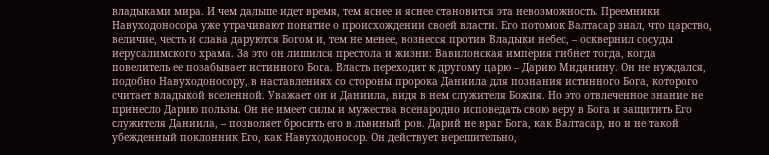владыками мира. И чем дальше идет время, тем яснее и яснее становится эта невозможность. Преемники Навуходоносора уже утрачивают понятие о происхождении своей власти. Его потомок Валтасар знал, что царство, величие, честь и слава даруются Богом и, тем не менее, вознесся против Владыки небес, – осквернил сосуды иерусалимского храма. За это он лишился престола и жизни: Вавилонская империя гибнет тогда, когда повелитель ее позабывает истинного Бога. Власть переходит к другому царю – Дарию Мидянину. Он не нуждался, подобно Навуходоносору, в наставлениях со стороны пророка Даниила для познания истинного Бога, которого считает владыкой вселенной. Уважает он и Даниила, видя в нем служителя Божия. Но это отвлеченное знание не принесло Дарию пользы. Он не имеет силы и мужества всенародно исповедать свою веру в Бога и защитить Его служителя Даниила, – позволяет бросить его в львиный ров. Дарий не враг Бога, как Валтасар, но и не такой убежденный поклонник Его, как Навуходоносор. Он действует нерешительно,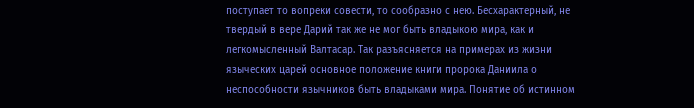поступает то вопреки совести, то сообразно с нею. Бесхарактерный, не твердый в вере Дарий так же не мог быть владыкою мира, как и легкомысленный Валтасар. Так разъясняется на примерах из жизни языческих царей основное положение книги пророка Даниила о неспособности язычников быть владыками мира. Понятие об истинном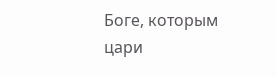Боге, которым цари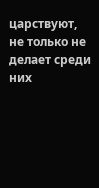царствуют, не только не делает среди них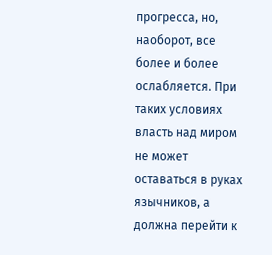прогресса, но, наоборот, все более и более ослабляется. При таких условиях власть над миром не может оставаться в руках язычников, а должна перейти к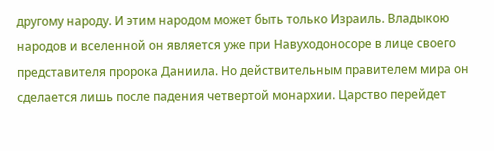другому народу. И этим народом может быть только Израиль. Владыкою народов и вселенной он является уже при Навуходоносоре в лице своего представителя пророка Даниила. Но действительным правителем мира он сделается лишь после падения четвертой монархии. Царство перейдет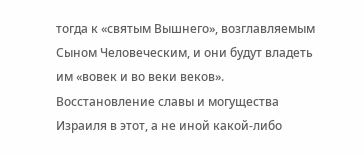тогда к «святым Вышнего», возглавляемым Сыном Человеческим, и они будут владеть им «вовек и во веки веков». Восстановление славы и могущества Израиля в этот, а не иной какой-либо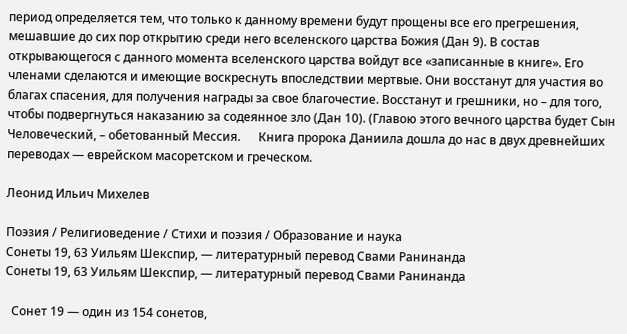период определяется тем, что только к данному времени будут прощены все его прегрешения, мешавшие до сих пор открытию среди него вселенского царства Божия (Дан 9). В состав открывающегося с данного момента вселенского царства войдут все «записанные в книге». Его членами сделаются и имеющие воскреснуть впоследствии мертвые. Они восстанут для участия во благах спасения, для получения награды за свое благочестие. Восстанут и грешники, но – для того, чтобы подвергнуться наказанию за содеянное зло (Дан 10). (Главою этого вечного царства будет Сын Человеческий, – обетованный Мессия.      Книга пророка Даниила дошла до нас в двух древнейших переводах — еврейском масоретском и греческом.

Леонид Ильич Михелев

Поэзия / Религиоведение / Стихи и поэзия / Образование и наука
Сонеты 19, 63 Уильям Шекспир, — литературный перевод Свами Ранинанда
Сонеты 19, 63 Уильям Шекспир, — литературный перевод Свами Ранинанда

  Сонет 19 — один из 154 сонетов,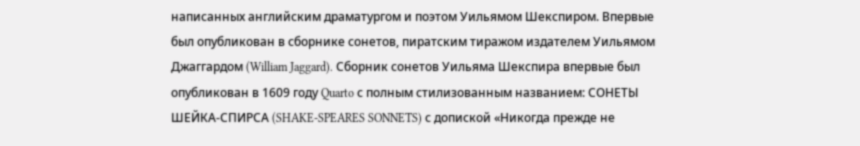написанных английским драматургом и поэтом Уильямом Шекспиром. Впервые был опубликован в сборнике сонетов, пиратским тиражом издателем Уильямом Джаггардом (William Jaggard). Сборник сонетов Уильяма Шекспира впервые был опубликован в 1609 году Quarto с полным стилизованным названием: СОНЕТЫ ШЕЙКА-СПИРСА (SHAKE-SPEARES SONNETS) с допиской «Никогда прежде не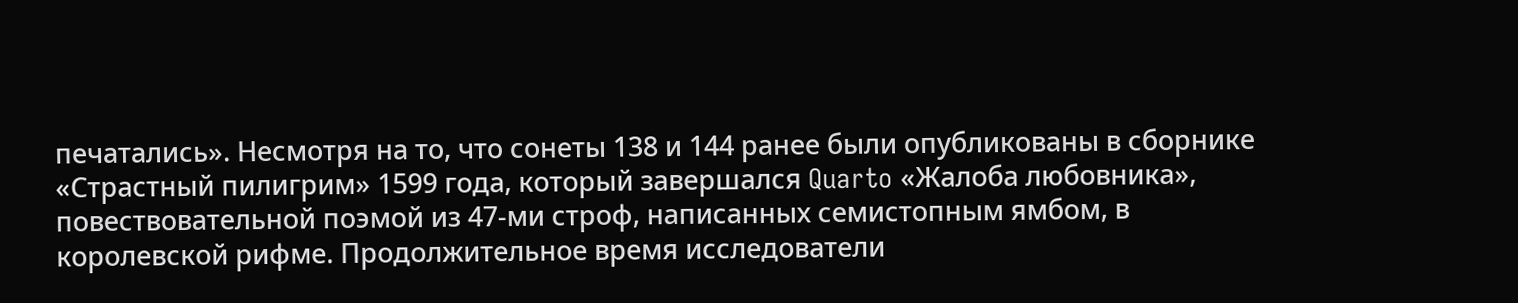печатались». Несмотря на то, что сонеты 138 и 144 ранее были опубликованы в сборнике «Страстный пилигрим» 1599 года, который завершался Quarto «Жалоба любовника», повествовательной поэмой из 47-ми строф, написанных семистопным ямбом, в королевской рифме. Продолжительное время исследователи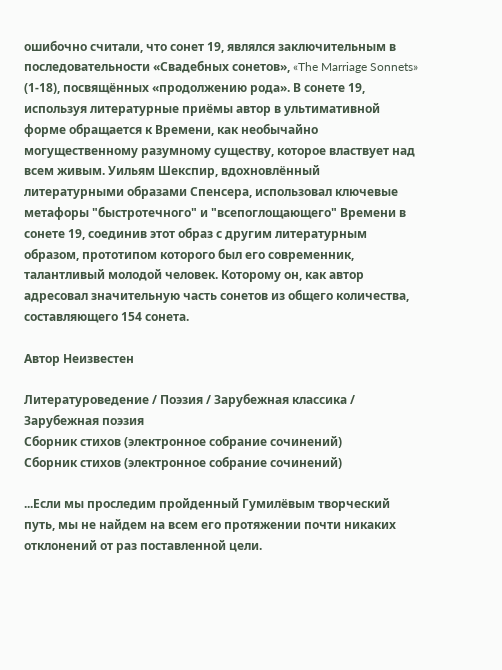ошибочно считали, что сонет 19, являлся заключительным в последовательности «Свадебных сонетов», «The Marriage Sonnets» (1-18), посвящённых «продолжению рода». В сонете 19, используя литературные приёмы автор в ультимативной форме обращается к Времени, как необычайно могущественному разумному существу, которое властвует над всем живым. Уильям Шекспир, вдохновлённый литературными образами Спенсера, использовал ключевые метафоры "быстротечного" и "всепоглощающего" Времени в сонете 19, соединив этот образ с другим литературным образом, прототипом которого был его современник, талантливый молодой человек. Которому он, как автор адресовал значительную часть сонетов из общего количества, составляющего 154 сонета.

Автор Неизвестeн

Литературоведение / Поэзия / Зарубежная классика / Зарубежная поэзия
Сборник стихов (электронное собрание сочинений)
Сборник стихов (электронное собрание сочинений)

...Если мы проследим пройденный Гумилёвым творческий путь, мы не найдем на всем его протяжении почти никаких отклонений от раз поставленной цели.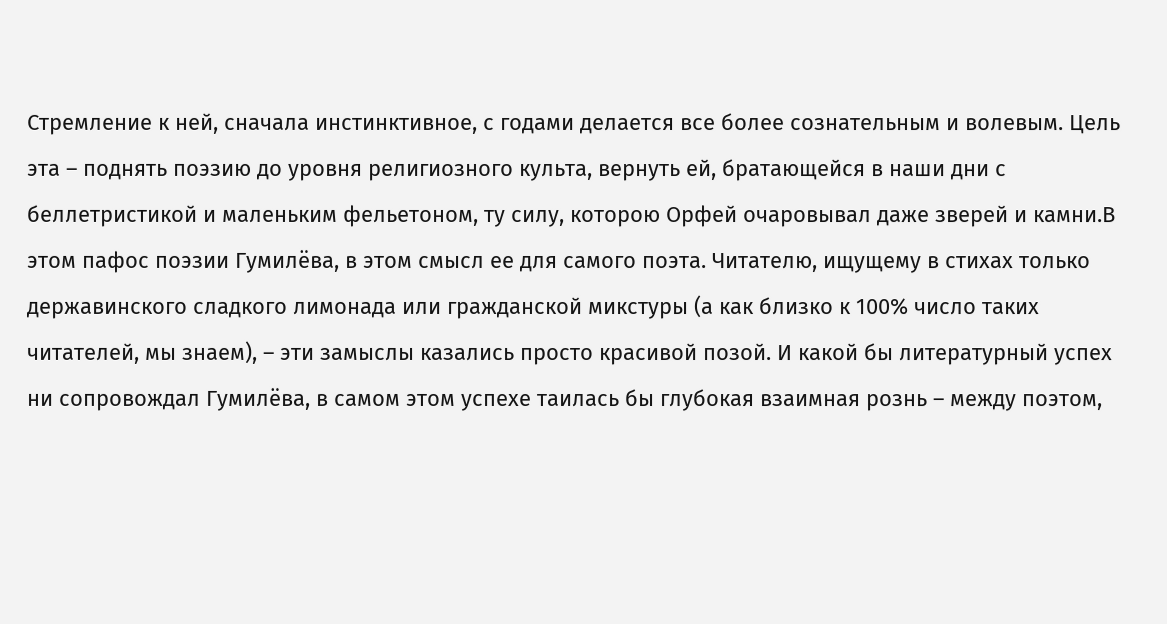Стремление к ней, сначала инстинктивное, с годами делается все более сознательным и волевым. Цель эта – поднять поэзию до уровня религиозного культа, вернуть ей, братающейся в наши дни с беллетристикой и маленьким фельетоном, ту силу, которою Орфей очаровывал даже зверей и камни.В этом пафос поэзии Гумилёва, в этом смысл ее для самого поэта. Читателю, ищущему в стихах только державинского сладкого лимонада или гражданской микстуры (а как близко к 100% число таких читателей, мы знаем), – эти замыслы казались просто красивой позой. И какой бы литературный успех ни сопровождал Гумилёва, в самом этом успехе таилась бы глубокая взаимная рознь – между поэтом,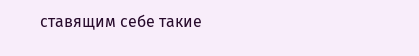ставящим себе такие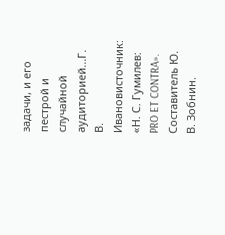задачи, и его пестрой и случайной аудиторией...Г. В. Ивановисточник: «Н. С. Гумилев: PRO ET CONTRA». Составитель Ю. В. Зобнин.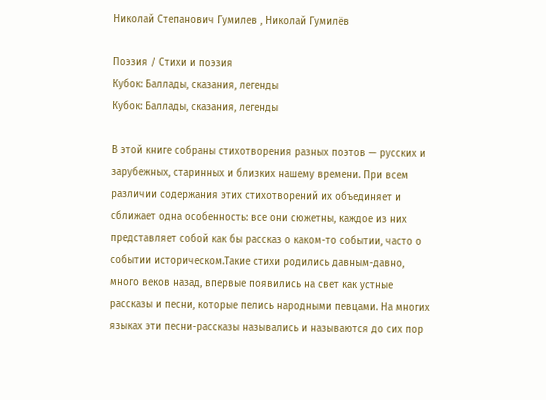Николай Степанович Гумилев , Николай Гумилёв

Поэзия / Стихи и поэзия
Кубок: Баллады, сказания, легенды
Кубок: Баллады, сказания, легенды

В этой книге собраны стихотворения разных поэтов — русских и зарубежных, старинных и близких нашему времени. При всем различии содержания этих стихотворений их объединяет и сближает одна особенность: все они сюжетны, каждое из них представляет собой как бы рассказ о каком-то событии, часто о событии историческом.Такие стихи родились давным-давно, много веков назад, впервые появились на свет как устные рассказы и песни, которые пелись народными певцами. На многих языках эти песни-рассказы назывались и называются до сих пор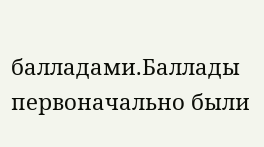балладами.Баллады первоначально были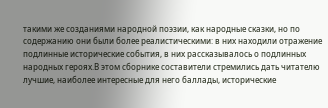такими же созданиями народной поэзии, как народные сказки, но по содержанию они были более реалистическими: в них находили отражение подлинные исторические события, в них рассказывалось о подлинных народных героях.В этом сборнике составители стремились дать читателю лучшие, наиболее интересные для него баллады, исторические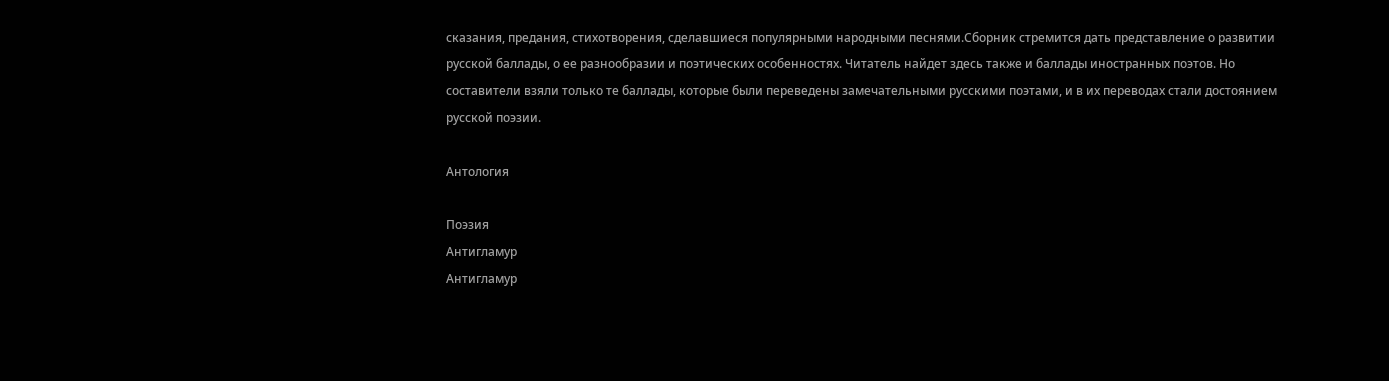сказания, предания, стихотворения, сделавшиеся популярными народными песнями.Сборник стремится дать представление о развитии русской баллады, о ее разнообразии и поэтических особенностях. Читатель найдет здесь также и баллады иностранных поэтов. Но составители взяли только те баллады, которые были переведены замечательными русскими поэтами, и в их переводах стали достоянием русской поэзии.

Антология

Поэзия
Антигламур
Антигламур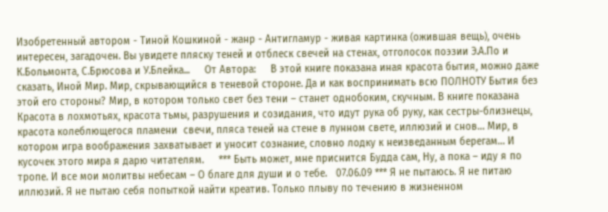Изобретенный автором - Тиной Кошкиной - жанр - Антигламур - живая картинка (ожившая вещь), очень интересен, загадочен. Вы увидете пляску теней и отблеск свечей на стенах, отголосок поэзии Э.А.По и К.Больмонта, С.Брюсова и У.Блейка...     От Автора:     В этой книге показана иная красота бытия, можно даже сказать, Иной Мир. Мир, скрывающийся в теневой стороне. Да и как воспринимать всю ПОЛНОТУ Бытия без этой его стороны? Мир, в котором только свет без тени – станет однобоким, скучным. В книге показана Красота в лохмотьях, красота тьмы, разрушения и созидания, что идут рука об руку, как сестры-близнецы, красота колеблющегося пламени  свечи, пляса теней на стене в лунном свете, иллюзий и снов… Мир, в котором игра воображения захватывает и уносит сознание, словно лодку к неизведанным берегам… И кусочек этого мира я дарю читателям.     *** Быть может, мне приснится Будда сам, Ну, а пока – иду я по тропе. И все мои молитвы небесам – О благе для души и о тебе.   07.06.09 *** Я не пытаюсь. Я не питаю иллюзий. Я не пытаю себя попыткой найти креатив. Только плыву по течению в жизненном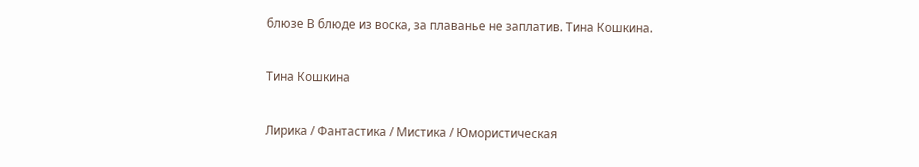блюзе В блюде из воска, за плаванье не заплатив. Тина Кошкина.

Тина Кошкина

Лирика / Фантастика / Мистика / Юмористическая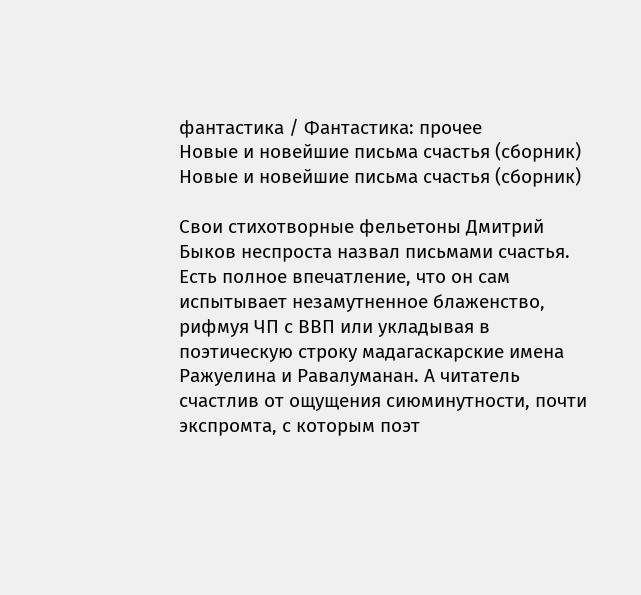фантастика / Фантастика: прочее
Новые и новейшие письма счастья (сборник)
Новые и новейшие письма счастья (сборник)

Свои стихотворные фельетоны Дмитрий Быков неспроста назвал письмами счастья. Есть полное впечатление, что он сам испытывает незамутненное блаженство, рифмуя ЧП с ВВП или укладывая в поэтическую строку мадагаскарские имена Ражуелина и Равалуманан. А читатель счастлив от ощущения сиюминутности, почти экспромта, с которым поэт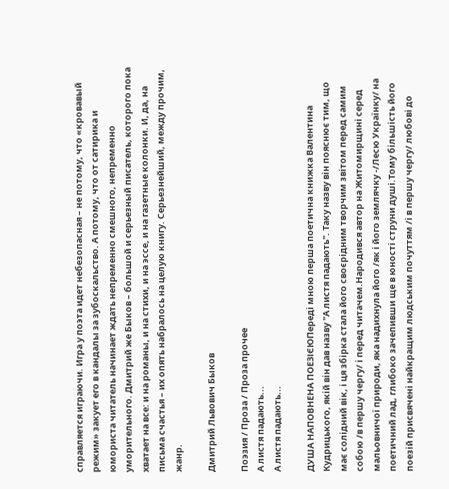справляется играючи. Игра у поэта идет небезопасная – не потому, что «кровавый режим» закует его в кандалы за зубоскальство. А потому, что от сатирика и юмориста читатель начинает ждать непременно смешного, непременно уморительного. Дмитрий же Быков – большой и серьезный писатель, которого пока хватает на все: и на романы, и на стихи, и на эссе, и на газетные колонки. И, да, на письма счастья – их опять набралось на целую книгу. Серьезнейший, между прочим, жанр.

Дмитрий Львович Быков

Поэзия / Проза / Проза прочее
А листя падають...
А листя падають...

ДУША НАПОВНЕНА ПОЕЗІЄЮПереді мною перша поетична книжка Валентина Кудрицького, якій він дав назву "А листя падають". Таку назву він пояснює тим, що має солідний вік, і ця збірка стала його своєрідним творчим звітом перед самим собою /в першу чергу/ і перед читачем.Народився автор на Житомирщині серед мальовничої природи, яка надихнула його /як і його землячку -/Лесю Українку/ на поетичний лад, глибоко зачепивши ще в юності струни душі.Тому більшість його поезій присвячені найкращим людським почуттям /і в першу чергу/ любові до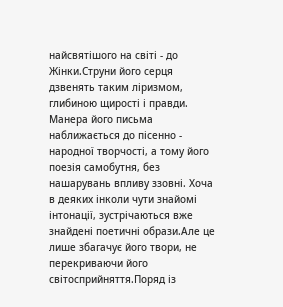найсвятішого на світі - до Жінки.Струни його серця дзвенять таким ліризмом, глибиною щирості і правди. Манера його письма наближається до пісенно - народної творчості, а тому його поезія самобутня, без нашарувань впливу ззовні. Хоча в деяких інколи чути знайомі інтонації, зустрічаються вже знайдені поетичні образи.Але це лише збагачує його твори, не перекриваючи його світосприйняття.Поряд із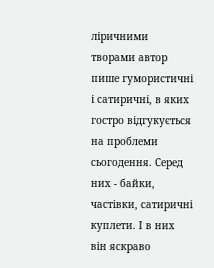ліричними творами автор пише гумористичні і сатиричні, в яких гостро відгукується на проблеми сьогодення. Серед них - байки, частівки, сатиричні куплети. І в них він яскраво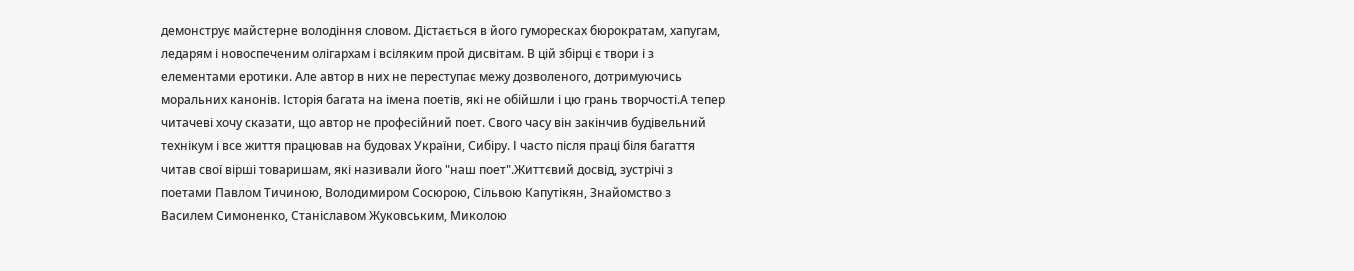демонструє майстерне володіння словом. Дістається в його гуморесках бюрократам, хапугам, ледарям і новоспеченим олігархам і всіляким прой дисвітам. В цій збірці є твори і з елементами еротики. Але автор в них не переступає межу дозволеного, дотримуючись моральних канонів. Історія багата на імена поетів, які не обійшли і цю грань творчості.А тепер читачеві хочу сказати, що автор не професійний поет. Свого часу він закінчив будівельний технікум і все життя працював на будовах України, Сибіру. І часто після праці біля багаття читав свої вірші товаришам, які називали його "наш поет".Життєвий досвід, зустрічі з поетами Павлом Тичиною, Володимиром Сосюрою, Сільвою Капутікян, Знайомство з Василем Симоненко, Станіславом Жуковським, Миколою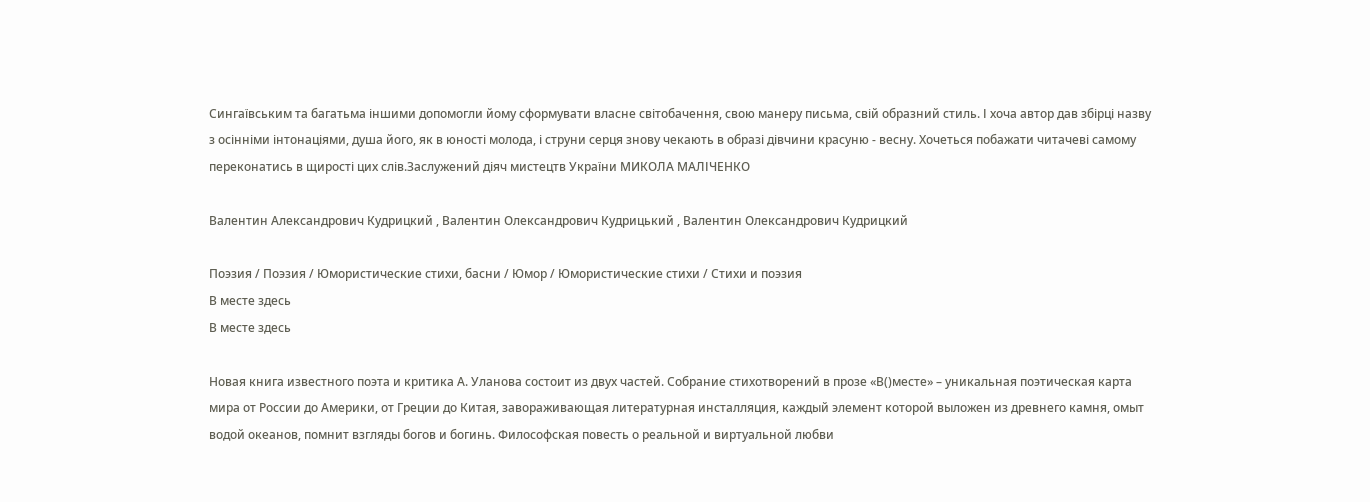Сингаївським та багатьма іншими допомогли йому сформувати власне світобачення, свою манеру письма, свій образний стиль. І хоча автор дав збірці назву з осінніми інтонаціями, душа його, як в юності молода, і струни серця знову чекають в образі дівчини красуню - весну. Хочеться побажати читачеві самому переконатись в щирості цих слів.Заслужений діяч мистецтв України МИКОЛА МАЛІЧЕНКО

Валентин Александрович Кудрицкий , Валентин Олександрович Кудрицький , Валентин Олександрович Кудрицкий

Поэзия / Поэзия / Юмористические стихи, басни / Юмор / Юмористические стихи / Стихи и поэзия
В месте здесь
В месте здесь

Новая книга известного поэта и критика А. Уланова состоит из двух частей. Собрание стихотворений в прозе «В()месте» – уникальная поэтическая карта мира от России до Америки, от Греции до Китая, завораживающая литературная инсталляция, каждый элемент которой выложен из древнего камня, омыт водой океанов, помнит взгляды богов и богинь. Философская повесть о реальной и виртуальной любви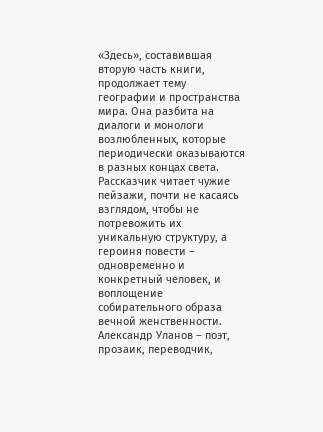«Здесь», составившая вторую часть книги, продолжает тему географии и пространства мира. Она разбита на диалоги и монологи возлюбленных, которые периодически оказываются в разных концах света. Рассказчик читает чужие пейзажи, почти не касаясь взглядом, чтобы не потревожить их уникальную структуру, а героиня повести – одновременно и конкретный человек, и воплощение собирательного образа вечной женственности. Александр Уланов – поэт, прозаик, переводчик,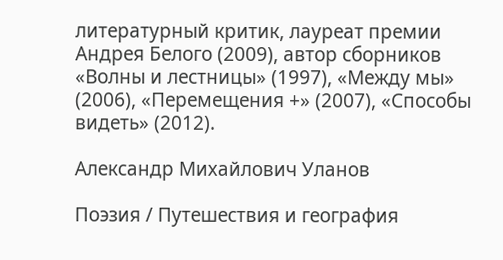литературный критик, лауреат премии Андрея Белого (2009), автор сборников «Волны и лестницы» (1997), «Между мы» (2006), «Перемещения +» (2007), «Способы видеть» (2012).

Александр Михайлович Уланов

Поэзия / Путешествия и география